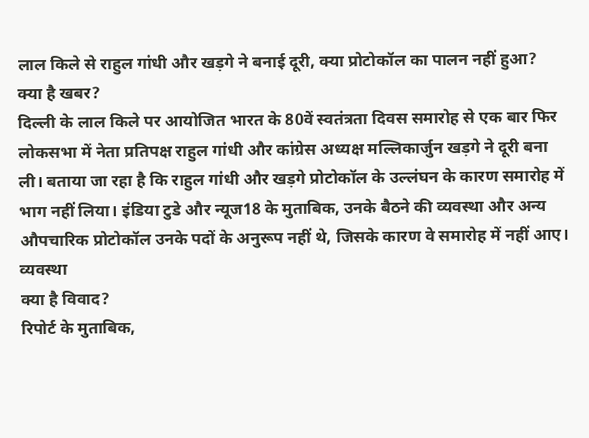लाल किले से राहुल गांधी और खड़गे ने बनाई दूरी, क्या प्रोटोकॉल का पालन नहीं हुआ?
क्या है खबर?
दिल्ली के लाल किले पर आयोजित भारत के 80वें स्वतंत्रता दिवस समारोह से एक बार फिर लोकसभा में नेता प्रतिपक्ष राहुल गांधी और कांग्रेस अध्यक्ष मल्लिकार्जुन खड़गे ने दूरी बना ली। बताया जा रहा है कि राहुल गांधी और खड़गे प्रोटोकॉल के उल्लंघन के कारण समारोह में भाग नहीं लिया। इंडिया टुडे और न्यूज18 के मुताबिक, उनके बैठने की व्यवस्था और अन्य औपचारिक प्रोटोकॉल उनके पदों के अनुरूप नहीं थे, जिसके कारण वे समारोह में नहीं आए।
व्यवस्था
क्या है विवाद?
रिपोर्ट के मुताबिक,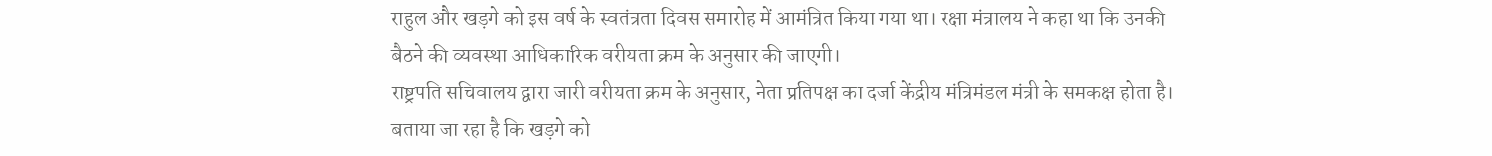राहुल और खड़गे को इस वर्ष के स्वतंत्रता दिवस समारोह में आमंत्रित किया गया था। रक्षा मंत्रालय ने कहा था कि उनकी बैठने की व्यवस्था आधिकारिक वरीयता क्रम के अनुसार की जाएगी।
राष्ट्रपति सचिवालय द्वारा जारी वरीयता क्रम के अनुसार, नेता प्रतिपक्ष का दर्जा केंद्रीय मंत्रिमंडल मंत्री के समकक्ष होता है।
बताया जा रहा है कि खड़गे को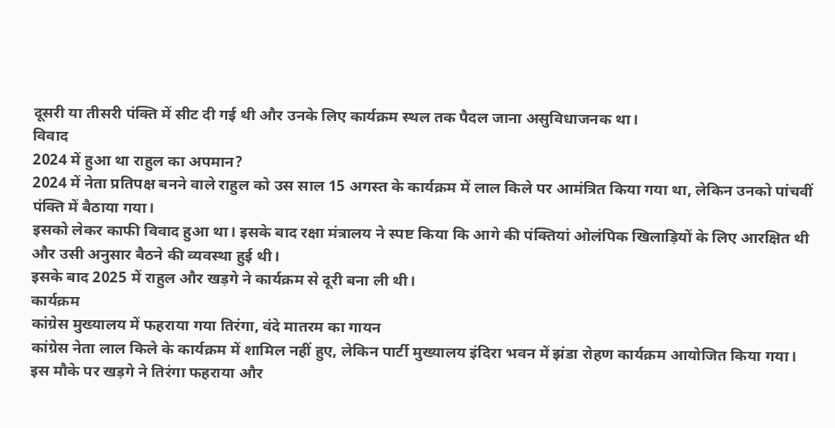दूसरी या तीसरी पंक्ति में सीट दी गई थी और उनके लिए कार्यक्रम स्थल तक पैदल जाना असुविधाजनक था।
विवाद
2024 में हुआ था राहुल का अपमान?
2024 में नेता प्रतिपक्ष बनने वाले राहुल को उस साल 15 अगस्त के कार्यक्रम में लाल किले पर आमंत्रित किया गया था, लेकिन उनको पांचवीं पंक्ति में बैठाया गया।
इसको लेकर काफी विवाद हुआ था। इसके बाद रक्षा मंत्रालय ने स्पष्ट किया कि आगे की पंक्तियां ओलंपिक खिलाड़ियों के लिए आरक्षित थी और उसी अनुसार बैठने की व्यवस्था हुई थी।
इसके बाद 2025 में राहुल और खड़गे ने कार्यक्रम से दूरी बना ली थी।
कार्यक्रम
कांग्रेस मुख्यालय में फहराया गया तिरंगा, वंदे मातरम का गायन
कांग्रेस नेता लाल किले के कार्यक्रम में शामिल नहीं हुए, लेकिन पार्टी मुख्यालय इंदिरा भवन में झंडा रोहण कार्यक्रम आयोजित किया गया।
इस मौके पर खड़गे ने तिरंगा फहराया और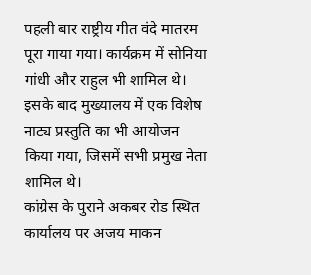पहली बार राष्ट्रीय गीत वंदे मातरम पूरा गाया गया। कार्यक्रम में सोनिया गांधी और राहुल भी शामिल थे।
इसके बाद मुख्यालय में एक विशेष नाट्य प्रस्तुति का भी आयोजन किया गया, जिसमें सभी प्रमुख नेता शामिल थे।
कांग्रेस के पुराने अकबर रोड स्थित कार्यालय पर अजय माकन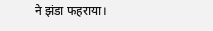ने झंडा फहराया।